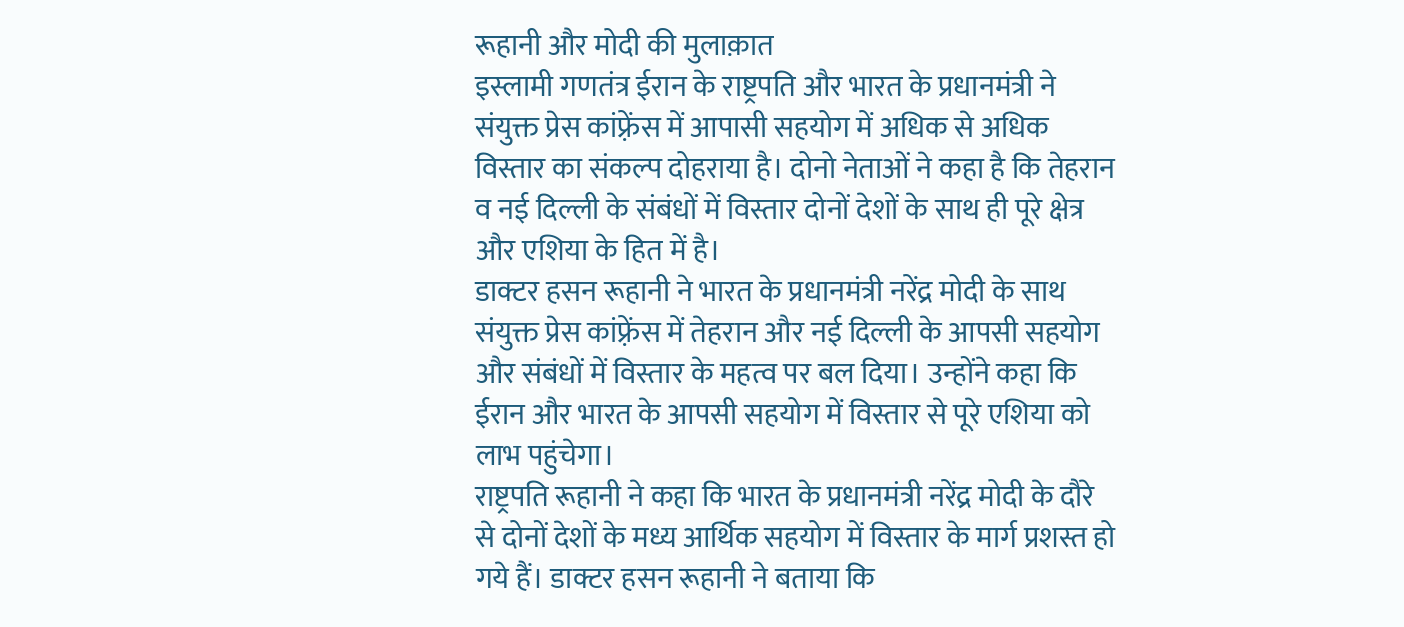रूहानी और मोदी की मुलाक़ात
इस्लामी गणतंत्र ईरान के राष्ट्रपति और भारत के प्रधानमंत्री ने संयुक्त प्रेस कांफ़्रेंस में आपासी सहयोग में अधिक से अधिक विस्तार का संकल्प दोहराया है। दोनो नेताओं ने कहा है कि तेहरान व नई दिल्ली के संबंधों में विस्तार दोनों देशों के साथ ही पूरे क्षेत्र और एशिया के हित में है।
डाक्टर हसन रूहानी ने भारत के प्रधानमंत्री नरेंद्र मोदी के साथ संयुक्त प्रेस कांफ़्रेंस में तेहरान और नई दिल्ली के आपसी सहयोग और संबंधों में विस्तार के महत्व पर बल दिया। उन्होंने कहा कि ईरान और भारत के आपसी सहयोग में विस्तार से पूरे एशिया को लाभ पहुंचेगा।
राष्ट्रपति रूहानी ने कहा कि भारत के प्रधानमंत्री नरेंद्र मोदी के दौरे से दोनों देशों के मध्य आर्थिक सहयोग में विस्तार के मार्ग प्रशस्त हो गये हैं। डाक्टर हसन रूहानी ने बताया कि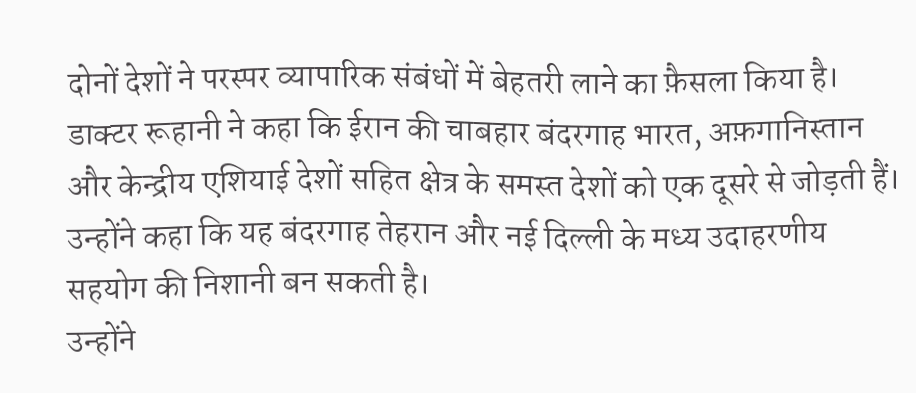दोनों देशों ने परस्पर व्यापारिक संबंधों में बेहतरी लाने का फ़ैसला किया है। डाक्टर रूहानी ने कहा कि ईरान की चाबहार बंदरगाह भारत, अफ़गानिस्तान और केन्द्रीय एशियाई देशों सहित क्षेत्र के समस्त देशों को एक दूसरे से जोड़ती हैं। उन्होंने कहा कि यह बंदरगाह तेहरान और नई दिल्ली के मध्य उदाहरणीय सहयोग की निशानी बन सकती है।
उन्होंने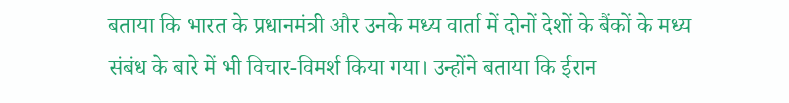बताया कि भारत के प्रधानमंत्री और उनके मध्य वार्ता में दोनों देशों के बैंकों के मध्य संबंध के बारे में भी विचार-विमर्श किया गया। उन्होंने बताया कि ईरान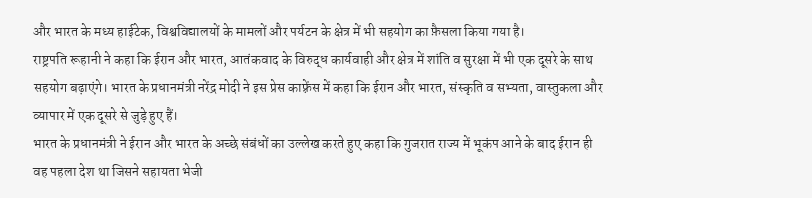और भारत के मध्य हाईटेक, विश्वविद्यालयों के मामलों और पर्यटन के क्षेत्र में भी सहयोग का फ़ैसला किया गया है।
राष्ट्रपति रूहानी ने कहा कि ईरान और भारत, आतंकवाद के विरुद्ध कार्यवाही और क्षेत्र में शांति व सुरक्षा में भी एक दूसरे के साथ सहयोग बढ़ाएंगे। भारत के प्रधानमंत्री नरेंद्र मोदी ने इस प्रेस काफ़्रेंस में कहा कि ईरान और भारत, संस्कृति व सभ्यता, वास्तुकला और व्यापार में एक दूसरे से जुड़े हुए हैं।
भारत के प्रधानमंत्री ने ईरान और भारत के अच्छे संबंधों का उल्लेख करते हुए कहा कि गुजरात राज्य में भूकंप आने के बाद ईरान ही वह पहला देश था जिसने सहायता भेजी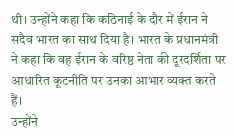थी। उन्होंने कहा कि कठिनाई के दौर में ईरान ने सदैव भारत का साथ दिया है। भारत के प्रधानमंत्री ने कहा कि वह ईरान के वरिष्ठ नेता की दूरदर्शिता पर आधारित कूटनीति पर उनका आभार व्यक्त करते हैं।
उन्होंने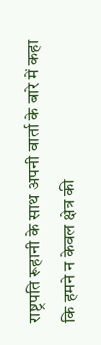राष्ट्रपति रूहानी के साथ अपनी वार्ता के बारे में कहा कि हमने न केवल क्षेत्र की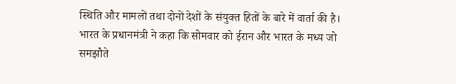स्थिति और मामलों तथा दोनों देशों के संयुक्त हितों के बारे में वार्ता की है। भारत के प्रधानमंत्री ने कहा कि सोमवार को ईरान और भारत के मध्य जो समझौते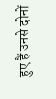हुए हैं उनसे दोनों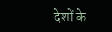देशों के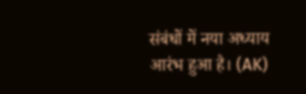संबंधों में नया अध्याय आरंभ हुआ है। (AK)